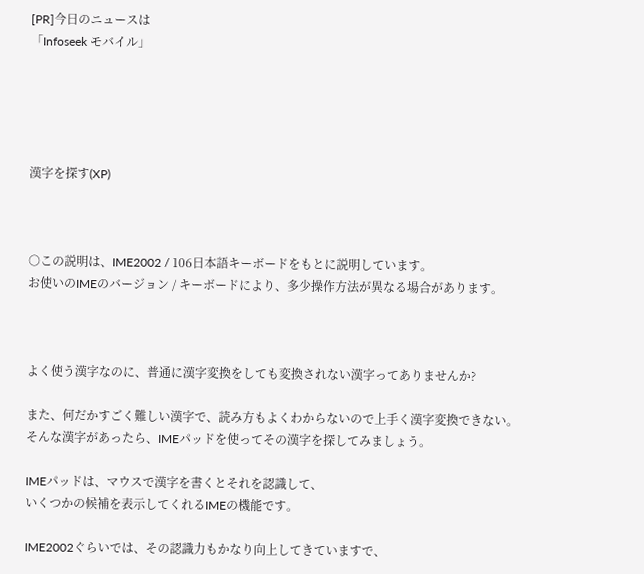[PR]今日のニュースは
「Infoseek モバイル」





漢字を探す(XP)



○この説明は、IME2002 / 106日本語キーボードをもとに説明しています。
お使いのIMEのバージョン / キーボードにより、多少操作方法が異なる場合があります。



よく使う漢字なのに、普通に漢字変換をしても変換されない漢字ってありませんか?

また、何だかすごく難しい漢字で、読み方もよくわからないので上手く漢字変換できない。
そんな漢字があったら、IMEパッドを使ってその漢字を探してみましょう。

IMEパッドは、マウスで漢字を書くとそれを認識して、
いくつかの候補を表示してくれるIMEの機能です。

IME2002ぐらいでは、その認識力もかなり向上してきていますで、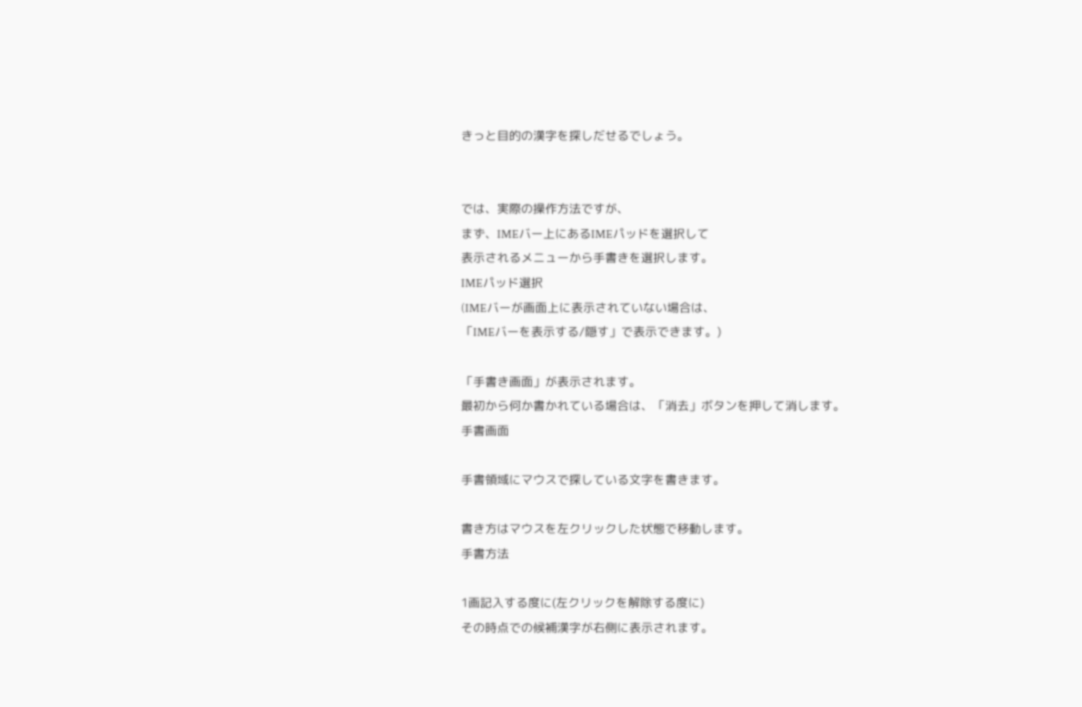きっと目的の漢字を探しだせるでしょう。


では、実際の操作方法ですが、
まず、IMEバー上にあるIMEパッドを選択して
表示されるメニューから手書きを選択します。
IMEパッド選択
(IMEバーが画面上に表示されていない場合は、
「IMEバーを表示する/隠す」で表示できます。)

「手書き画面」が表示されます。
最初から何か書かれている場合は、「消去」ボタンを押して消します。
手書画面

手書領域にマウスで探している文字を書きます。

書き方はマウスを左クリックした状態で移動します。
手書方法

1画記入する度に(左クリックを解除する度に)
その時点での候補漢字が右側に表示されます。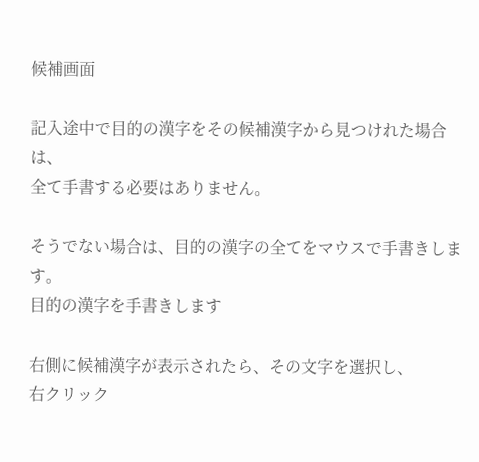候補画面

記入途中で目的の漢字をその候補漢字から見つけれた場合は、
全て手書する必要はありません。

そうでない場合は、目的の漢字の全てをマウスで手書きします。
目的の漢字を手書きします

右側に候補漢字が表示されたら、その文字を選択し、
右クリック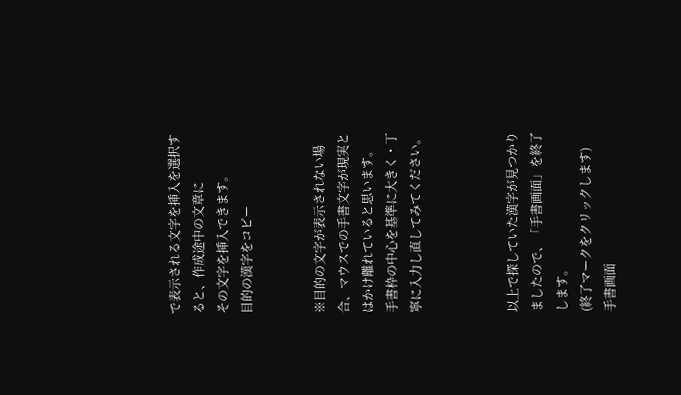で表示される文字を挿入を選択すると、作成途中の文章に
その文字を挿入できます。
目的の漢字をコピー


※目的の文字が表示されない場合、マウスでの手書文字が現実とはかけ離れていると思います。
手書枠の中心を基準に大きく・丁寧に入力し直してみてください。



以上で探していた漢字が見つかりましたので、「手書画面」を終了します。
(終了マークをクリックします)
手書画面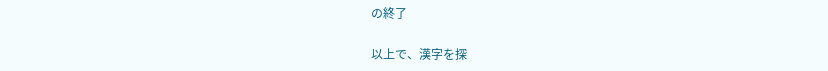の終了

以上で、漢字を探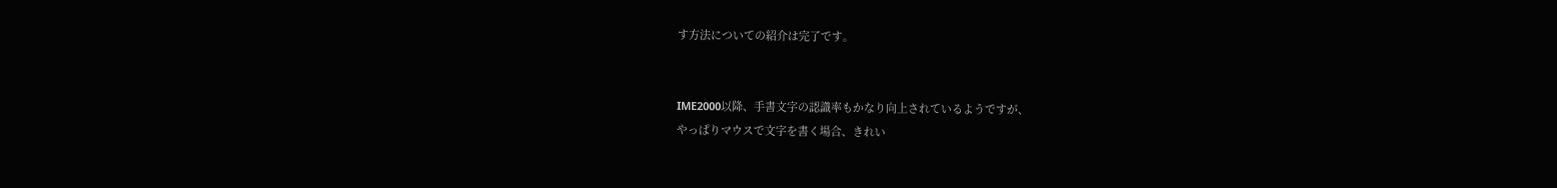す方法についての紹介は完了です。


IME2000以降、手書文字の認識率もかなり向上されているようですが、
やっぱりマウスで文字を書く場合、きれい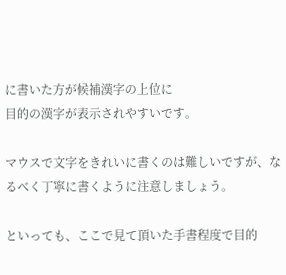に書いた方が候補漢字の上位に
目的の漢字が表示されやすいです。

マウスで文字をきれいに書くのは難しいですが、なるべく丁寧に書くように注意しましょう。

といっても、ここで見て頂いた手書程度で目的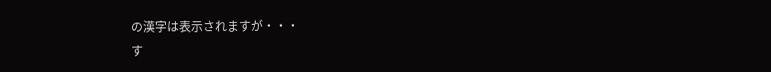の漢字は表示されますが・・・
す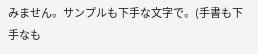みません。サンプルも下手な文字で。(手書も下手なも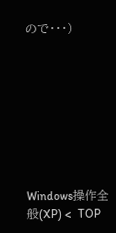ので・・・)








Windows操作全般(XP) <  TOP